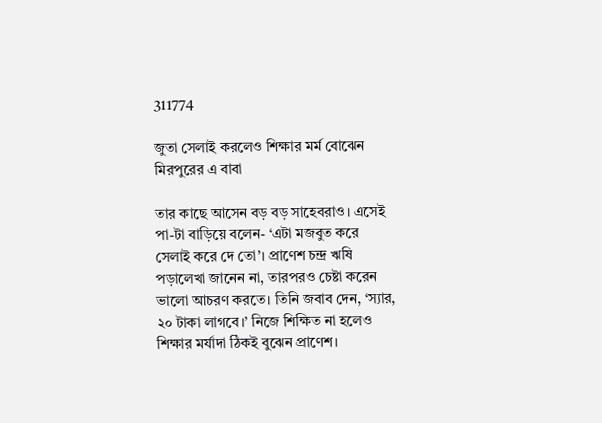311774

জুতা সেলাই করলেও শিক্ষার মর্ম বোঝেন মিরপুরের এ বাবা

তার কাছে আসেন বড় বড় সাহেবরাও। এসেই পা-টা বাড়িয়ে বলেন- ‘এটা মজবুত করে সেলাই করে দে তো’। প্রাণেশ চন্দ্র ঋষি পড়ালেখা জানেন না, তারপরও চেষ্টা করেন ভালো আচরণ করতে। তিনি জবাব দেন, ‘স্যার, ২০ টাকা লাগবে।’ নিজে শিক্ষিত না হলেও শিক্ষার মর্যাদা ঠিকই বুঝেন প্রাণেশ।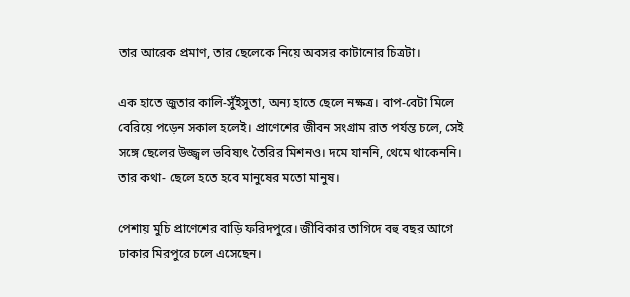তার আরেক প্রমাণ, তার ছেলেকে নিয়ে অবসর কাটানোর চিত্রটা।

এক হাতে জুতার কালি-সুঁইসুতা, অন্য হাতে ছেলে নক্ষত্র। বাপ-বেটা মিলে বেরিয়ে পড়েন সকাল হলেই। প্রাণেশের জীবন সংগ্রাম রাত পর্যন্ত চলে, সেই সঙ্গে ছেলের উজ্জ্বল ভবিষ্যৎ তৈরির মিশনও। দমে যাননি, থেমে থাকেননি। তার কথা- ছেলে হতে হবে মানুষের মতো মানুষ।

পেশায় মুচি প্রাণেশের বাড়ি ফরিদপুরে। জীবিকার তাগিদে বহু বছর আগে ঢাকার মিরপুরে চলে এসেছেন।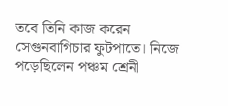তবে তিনি কাজ করেন সেগুনবাগিচার ফুটপাতে। নিজে পড়েছিলেন পঞ্চম শ্রেনী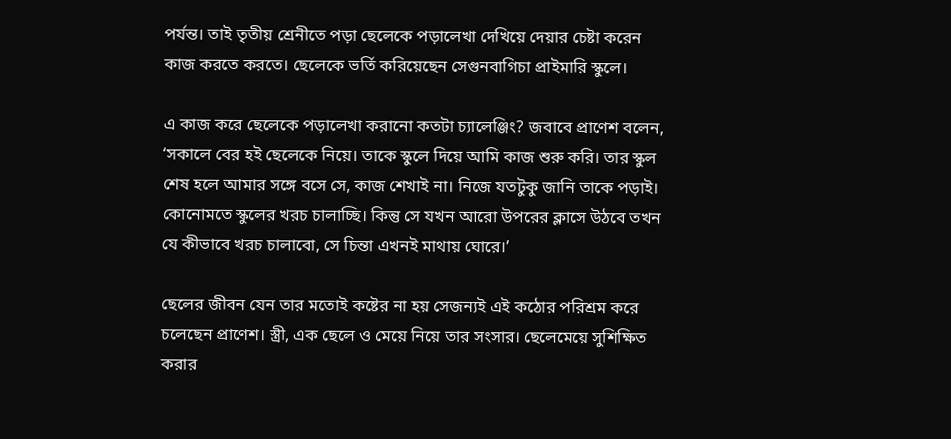পর্যন্ত। তাই তৃতীয় শ্রেনীতে পড়া ছেলেকে পড়ালেখা দেখিয়ে দেয়ার চেষ্টা করেন কাজ করতে করতে। ছেলেকে ভর্তি করিয়েছেন সেগুনবাগিচা প্রাইমারি স্কুলে।

এ কাজ করে ছেলেকে পড়ালেখা করানো কতটা চ্যালেঞ্জিং? জবাবে প্রাণেশ বলেন, ‘সকালে বের হই ছেলেকে নিয়ে। তাকে স্কুলে দিয়ে আমি কাজ শুরু করি। তার স্কুল শেষ হলে আমার সঙ্গে বসে সে, কাজ শেখাই না। নিজে যতটুকু জানি তাকে পড়াই। কোনোমতে স্কুলের খরচ চালাচ্ছি। কিন্তু সে যখন আরো উপরের ক্লাসে উঠবে তখন যে কীভাবে খরচ চালাবো, সে চিন্তা এখনই মাথায় ঘোরে।’

ছেলের জীবন যেন তার মতোই কষ্টের না হয় সেজন্যই এই কঠোর পরিশ্রম করে চলেছেন প্রাণেশ। স্ত্রী, এক ছেলে ও মেয়ে নিয়ে তার সংসার। ছেলেমেয়ে সুশিক্ষিত করার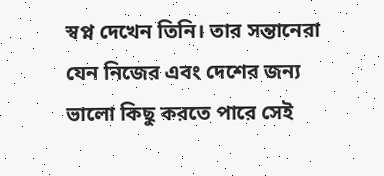স্বপ্ন দেখেন তিনি। তার সন্তানেরা যেন নিজের এবং দেশের জন্য ভালো কিছু করতে পারে সেই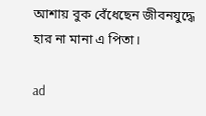আশায় বুক বেঁধেছেন জীবনযুদ্ধে হার না মানা এ পিতা।

ad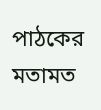পাঠকের মতামত